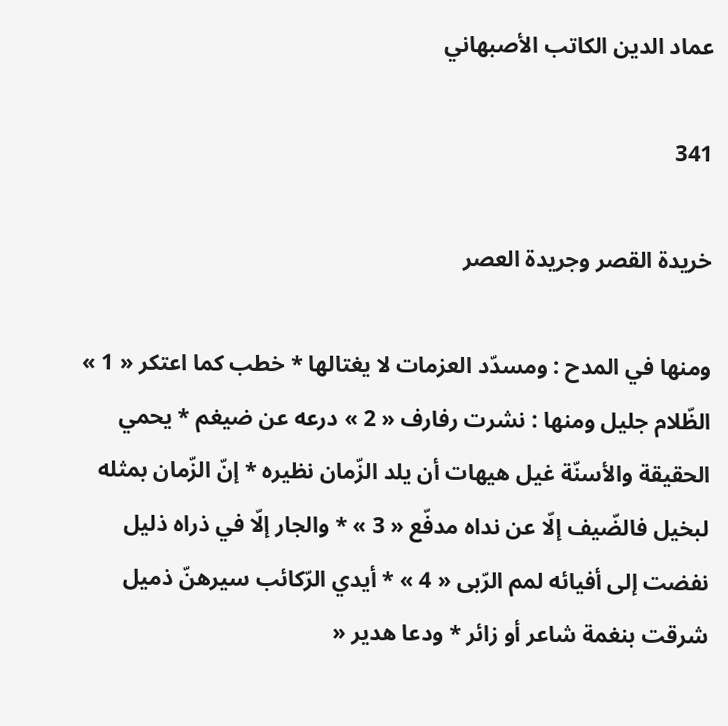عماد الدين الكاتب الأصبهاني

341

خريدة القصر وجريدة العصر

ومنها في المدح : ومسدّد العزمات لا يغتالها * خطب كما اعتكر « 1 » الظّلام جليل ومنها : نشرت رفارف « 2 » درعه عن ضيغم * يحمي الحقيقة والأسنّة غيل هيهات أن يلد الزّمان نظيره * إنّ الزّمان بمثله لبخيل فالضّيف إلّا عن نداه مدفّع « 3 » * والجار إلّا في ذراه ذليل نفضت إلى أفيائه لمم الرّبى « 4 » * أيدي الرّكائب سيرهنّ ذميل شرقت بنغمة شاعر أو زائر * ودعا هدير «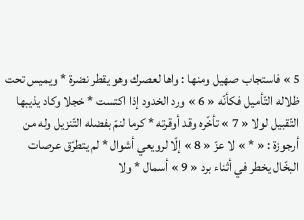5 » فاستجاب صهيل ومنها : واها لعصرك وهو يقطر نضرة * ويميس تحت ظلاله التّأميل فكأنّه « 6 » ورد الخدود إذا اكتست * خجلا وكاد يذيبها التّقبيل لولا « 7 » تأخّره وقد أوقرته * كرما لنمّ بفضله التّنزيل وله من أرجوزة : « * » لا عزّ « 8 » إلّا لرويعي أشوال * لم يتطرّق عرصات البخّال يخطر في أثناء برد « 9 » أسمال * ولا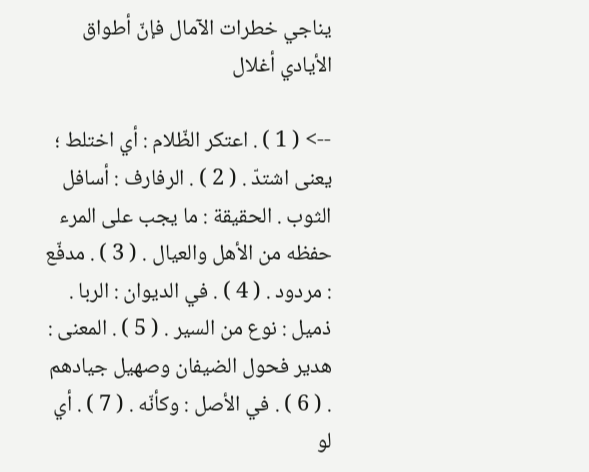يناجي خطرات الآمال فإنّ أطواق الأيادي أغلال

--> ( 1 ) . اعتكر الظّلام : أي اختلط ؛ يعنى اشتدّ . ( 2 ) . الرفارف : أسافل الثوب . الحقيقة : ما يجب على المرء حفظه من الأهل والعيال . ( 3 ) . مدفّع : مردود . ( 4 ) . في الديوان : الربا . ذميل : نوع من السير . ( 5 ) . المعنى : هدير فحول الضيفان وصهيل جيادهم . ( 6 ) . في الأصل : وكأنّه . ( 7 ) . أي لو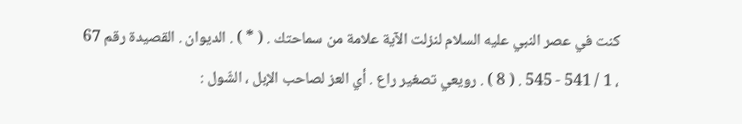كنت في عصر النبي عليه السلام لنزلت الآية علامة من سماحتك . ( * ) . الديوان . القصيدة رقم 67 ، 1 / 541 - 545 . ( 8 ) . رويعي تصغير راع . أي العز لصاحب الإبل ، الشّول :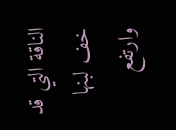الناقة التي قد خف لبنها وارتفع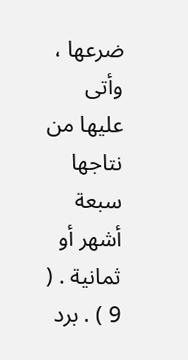ضرعها ، وأتى عليها من نتاجها سبعة أشهر أو ثمانية . ( 9 ) . برد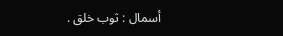أسمال : ثوب خلق .